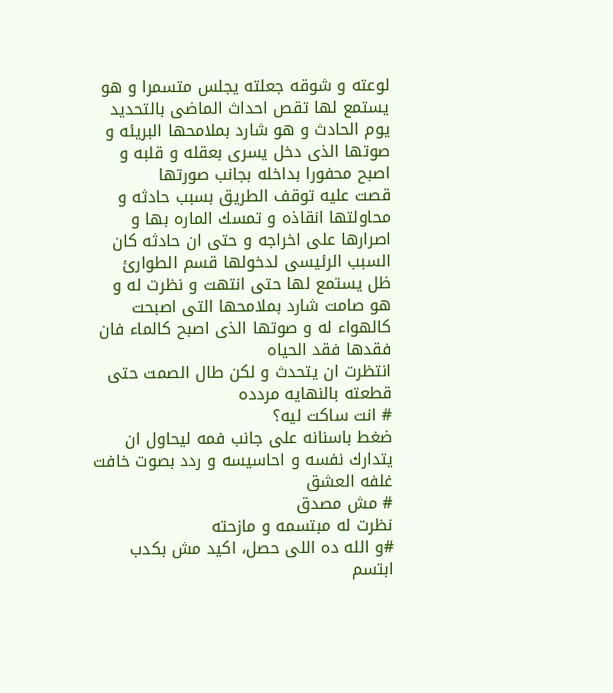لوعته و شوقه جعلته يجلس متسمرا و هو يستمع لها تقص احداث الماضى بالتحديد يوم الحادث و هو شارد بملامحها البريئه و صوتها الذى دخل يسرى بعقله و قلبه و اصبح محفورا بداخله بجانب صورتها
قصت عليه توقف الطريق بسبب حادثه و محاولتها انقاذه و تمسك الماره بها و اصرارها على اخراجه و حتى ان حادثه كان السبب الرئيسى لدخولها قسم الطوارئ
ظل يستمع لها حتى انتهت و نظرت له و هو صامت شارد بملامحها التى اصبحت كالهواء له و صوتها الذى اصبح كالماء فان فقدها فقد الحياه
انتظرت ان يتحدث و لكن طال الصمت حتى قطعته بالنهايه مردده
# انت ساكت ليه؟
ضغط باسنانه على جانب فمه ليحاول ان يتدارك نفسه و احاسيسه و ردد بصوت خافت غلفه العشق
# مش مصدق
نظرت له مبتسمه و مازحته
#و الله ده اللى حصل، اكيد مش بكدب
ابتسم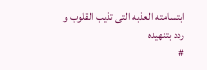ابتسامته العذبه التى تذيب القلوب و ردد بتنهيده
#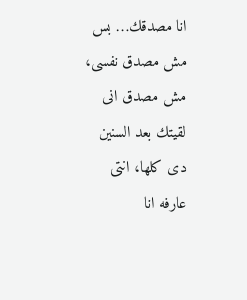انا مصدقك… بس مش مصدق نفسى، مش مصدق انى لقيتك بعد السنين دى كلها، انتى عارفه انا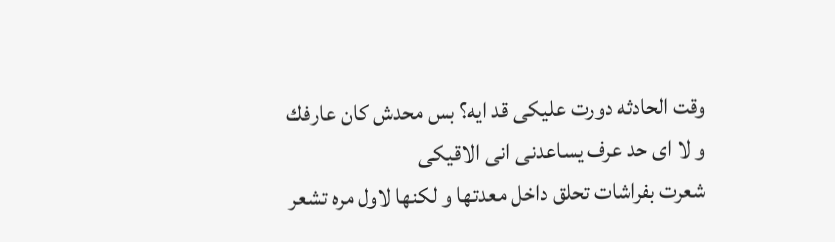وقت الحادثه دورت عليكى قد ايه؟ بس محدش كان عارفك و لا اى حد عرف يساعدنى انى الاقيكى
شعرت بفراشات تحلق داخل معدتها و لكنها لاول مره تشعر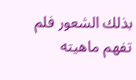بذلك الشعور فلم تفهم ماهيته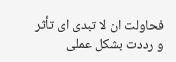فحاولت ان لا تبدى اى تأثر و رددت بشكل عملى